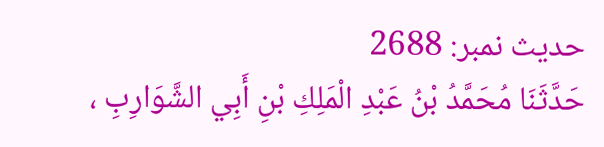حدیث نمبر: 2688
حَدَّثَنَا مُحَمَّدُ بْنُ عَبْدِ الْمَلِكِ بْنِ أَبِي الشَّوَارِبِ ،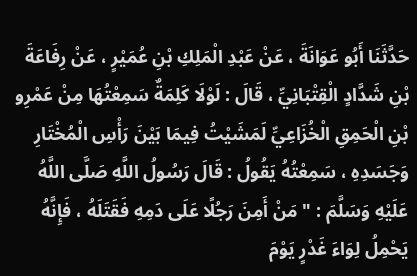حَدَّثَنَا أَبُو عَوَانَةَ ، عَنْ عَبْدِ الْمَلِكِ بْنِ عُمَيْرٍ ، عَنْ رِفَاعَةَ بْنِ شَدَّادٍ الْقِتْبَانِيِّ ، قَالَ : لَوْلَا كَلِمَةٌ سَمِعْتُهَا مِنْ عَمْرِو بْنِ الْحَمِقِ الْخُزَاعِيِّ لَمَشَيْتُ فِيمَا بَيْنَ رَأْسِ الْمُخْتَارِ وَجَسَدِهِ ، سَمِعْتُهُ يَقُولُ : قَالَ رَسُولُ اللَّهِ صَلَّى اللَّهُ عَلَيْهِ وَسَلَّمَ : " مَنْ أَمِنَ رَجُلًا عَلَى دَمِهِ فَقَتَلَهُ ، فَإِنَّهُ يَحْمِلُ لِوَاءَ غَدْرٍ يَوْمَ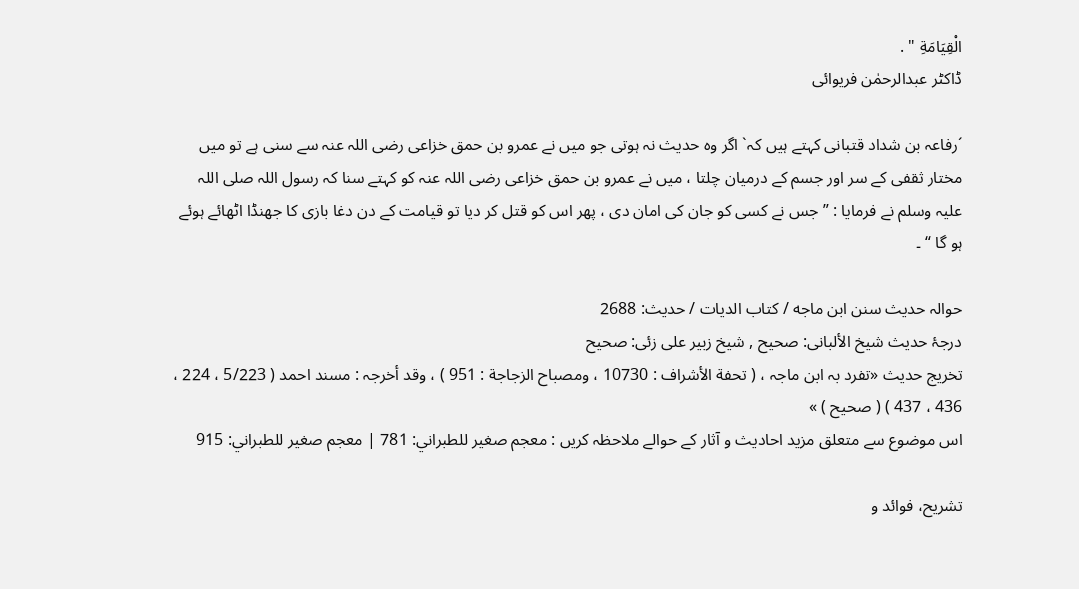الْقِيَامَةِ " .
ڈاکٹر عبدالرحمٰن فریوائی

´رفاعہ بن شداد قتبانی کہتے ہیں کہ` اگر وہ حدیث نہ ہوتی جو میں نے عمرو بن حمق خزاعی رضی اللہ عنہ سے سنی ہے تو میں مختار ثقفی کے سر اور جسم کے درمیان چلتا ، میں نے عمرو بن حمق خزاعی رضی اللہ عنہ کو کہتے سنا کہ رسول اللہ صلی اللہ علیہ وسلم نے فرمایا : ” جس نے کسی کو جان کی امان دی ، پھر اس کو قتل کر دیا تو قیامت کے دن دغا بازی کا جھنڈا اٹھائے ہوئے ہو گا “ ۔

حوالہ حدیث سنن ابن ماجه / كتاب الديات / حدیث: 2688
درجۂ حدیث شیخ الألبانی: صحيح , شیخ زبیر علی زئی: صحيح
تخریج حدیث «تفرد بہ ابن ماجہ ، ( تحفة الأشراف : 10730 ، ومصباح الزجاجة : 951 ) ، وقد أخرجہ : مسند احمد ( 5/223 ، 224 ، 436 ، 437 ) ( صحیح ) »
اس موضوع سے متعلق مزید احادیث و آثار کے حوالے ملاحظہ کریں : معجم صغير للطبراني: 781 | معجم صغير للطبراني: 915

تشریح، فوائد و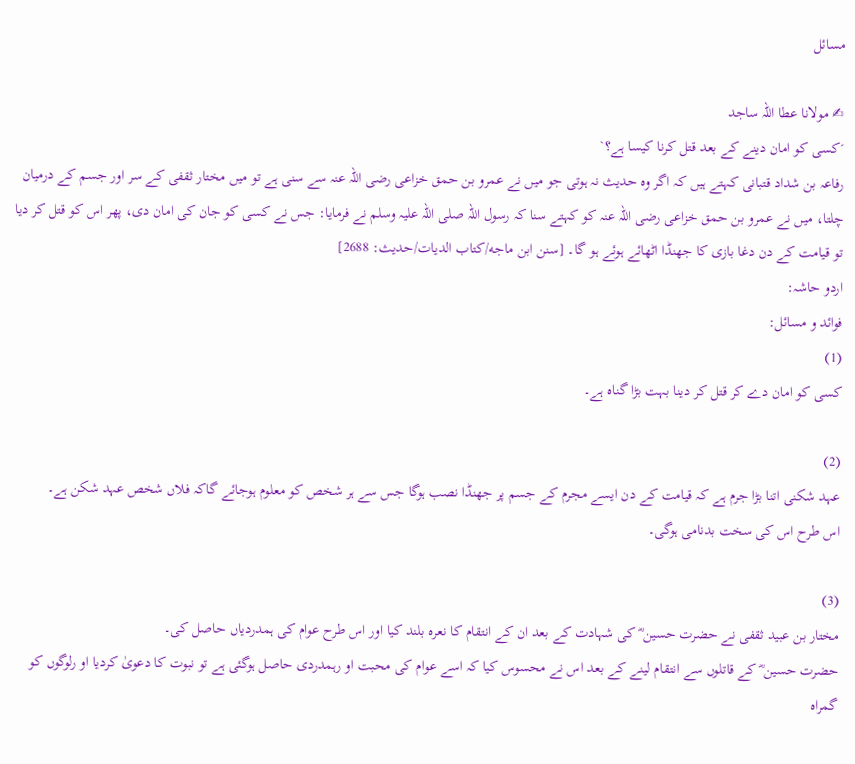مسائل

✍ مولانا عطا اللہ ساجد
´کسی کو امان دینے کے بعد قتل کرنا کیسا ہے؟`
رفاعہ بن شداد قتبانی کہتے ہیں کہ اگر وہ حدیث نہ ہوتی جو میں نے عمرو بن حمق خزاعی رضی اللہ عنہ سے سنی ہے تو میں مختار ثقفی کے سر اور جسم کے درمیان چلتا، میں نے عمرو بن حمق خزاعی رضی اللہ عنہ کو کہتے سنا کہ رسول اللہ صلی اللہ علیہ وسلم نے فرمایا: جس نے کسی کو جان کی امان دی، پھر اس کو قتل کر دیا تو قیامت کے دن دغا بازی کا جھنڈا اٹھائے ہوئے ہو گا۔ [سنن ابن ماجه/كتاب الديات/حدیث: 2688]
اردو حاشہ:
فوائد و مسائل:
(1)
کسی کو امان دے کر قتل کر دینا بہت بڑا گناہ ہے۔

(2)
عہد شکنی اتنا بڑا جرم ہے کہ قیامت کے دن ایسے مجرم کے جسم پر جھنڈا نصب ہوگا جس سے ہر شخص کو معلوم ہوجائے گاکہ فلاں شخص عہد شکن ہے۔
اس طرح اس کی سخت بدنامی ہوگی۔

(3)
مختار بن عبید ثقفی نے حضرت حسین ؓ کی شہادت کے بعد ان کے انتقام کا نعرہ بلند کیا اور اس طرح عوام کی ہمدردیاں حاصل کی۔
حضرت حسین ؓ کے قاتلوں سے انتقام لینے کے بعد اس نے محسوس کیا کہ اسے عوام کی محبت او رہمدردی حاصل ہوگئی ہے تو نبوت کا دعویٰ کردیا او رلوگوں کو گمراہ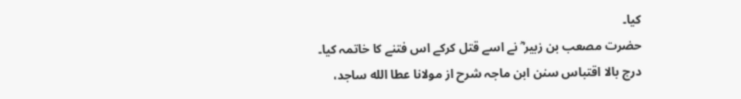کیا۔
حضرت مصعب بن زبیر ؓ نے اسے قتل کرکے اس فتنے کا خاتمہ کیا۔
درج بالا اقتباس سنن ابن ماجہ شرح از مولانا عطا الله ساجد،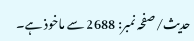حدیث/صفحہ نمبر: 2688 سے ماخوذ ہے۔